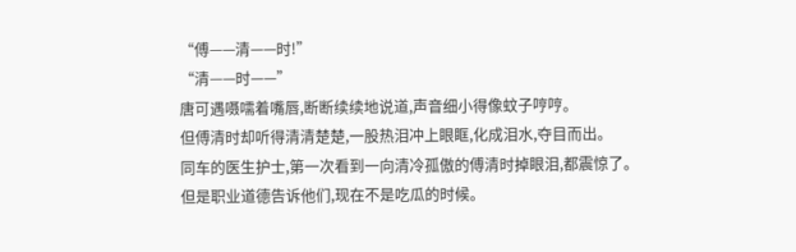“傅——清——时!”
“清——时——”
唐可遇嗫嚅着嘴唇,断断续续地说道,声音细小得像蚊子哼哼。
但傅清时却听得清清楚楚,一股热泪冲上眼眶,化成泪水,夺目而出。
同车的医生护士,第一次看到一向清冷孤傲的傅清时掉眼泪,都震惊了。
但是职业道德告诉他们,现在不是吃瓜的时候。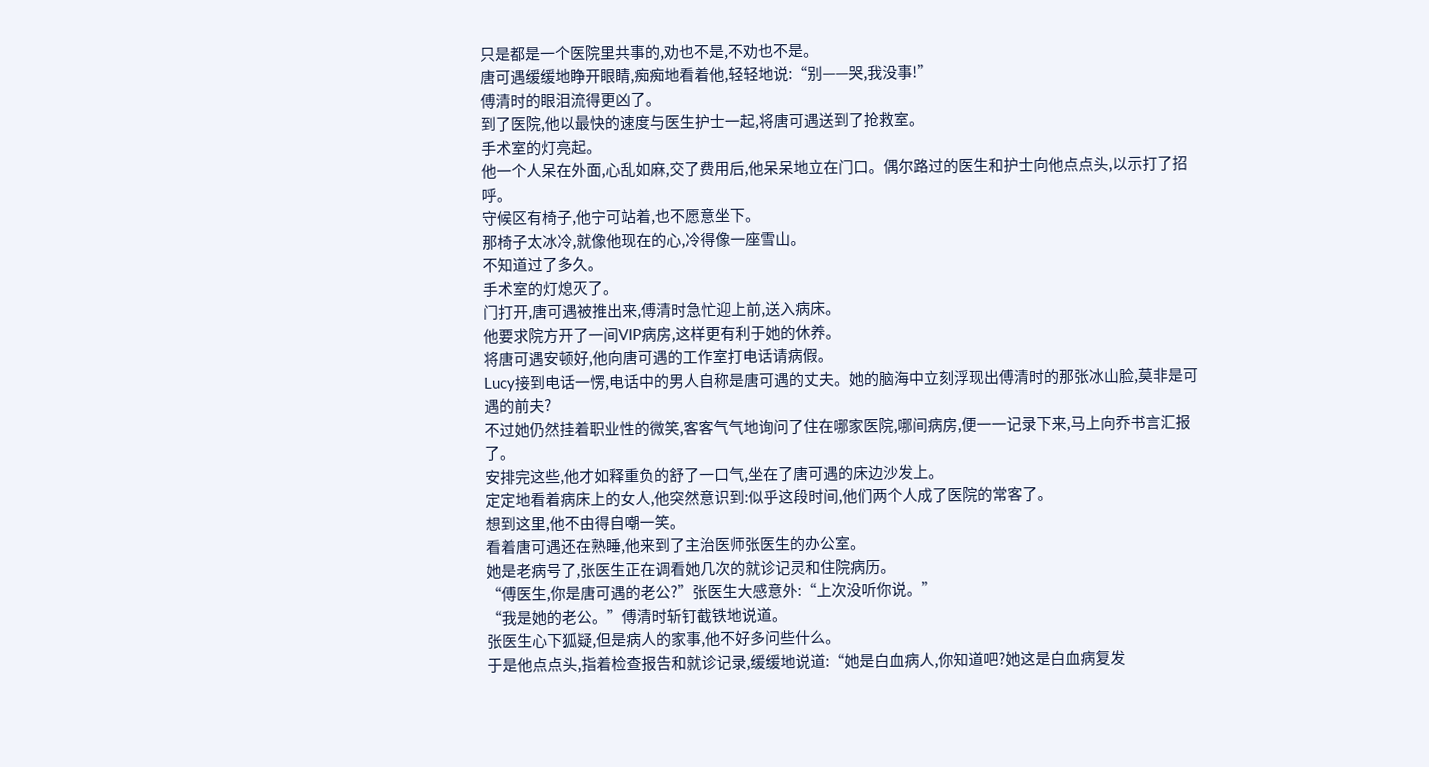只是都是一个医院里共事的,劝也不是,不劝也不是。
唐可遇缓缓地睁开眼睛,痴痴地看着他,轻轻地说:“别——哭,我没事!”
傅清时的眼泪流得更凶了。
到了医院,他以最快的速度与医生护士一起,将唐可遇送到了抢救室。
手术室的灯亮起。
他一个人呆在外面,心乱如麻,交了费用后,他呆呆地立在门口。偶尔路过的医生和护士向他点点头,以示打了招呼。
守候区有椅子,他宁可站着,也不愿意坐下。
那椅子太冰冷,就像他现在的心,冷得像一座雪山。
不知道过了多久。
手术室的灯熄灭了。
门打开,唐可遇被推出来,傅清时急忙迎上前,送入病床。
他要求院方开了一间VIP病房,这样更有利于她的休养。
将唐可遇安顿好,他向唐可遇的工作室打电话请病假。
Lucy接到电话一愣,电话中的男人自称是唐可遇的丈夫。她的脑海中立刻浮现出傅清时的那张冰山脸,莫非是可遇的前夫?
不过她仍然挂着职业性的微笑,客客气气地询问了住在哪家医院,哪间病房,便一一记录下来,马上向乔书言汇报了。
安排完这些,他才如释重负的舒了一口气,坐在了唐可遇的床边沙发上。
定定地看着病床上的女人,他突然意识到:似乎这段时间,他们两个人成了医院的常客了。
想到这里,他不由得自嘲一笑。
看着唐可遇还在熟睡,他来到了主治医师张医生的办公室。
她是老病号了,张医生正在调看她几次的就诊记灵和住院病历。
“傅医生,你是唐可遇的老公?”张医生大感意外:“上次没听你说。”
“我是她的老公。”傅清时斩钉截铁地说道。
张医生心下狐疑,但是病人的家事,他不好多问些什么。
于是他点点头,指着检查报告和就诊记录,缓缓地说道:“她是白血病人,你知道吧?她这是白血病复发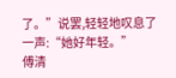了。”说罢,轻轻地叹息了一声:“她好年轻。”
傅清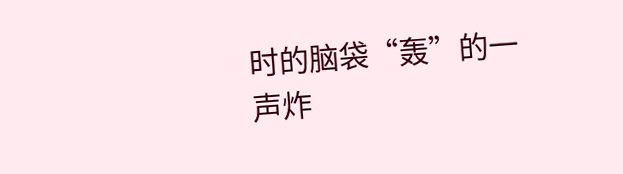时的脑袋“轰”的一声炸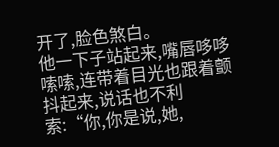开了,脸色煞白。
他一下子站起来,嘴唇哆哆嗦嗦,连带着目光也跟着颤抖起来,说话也不利索:“你,你是说,她,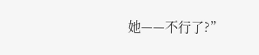她——不行了?”